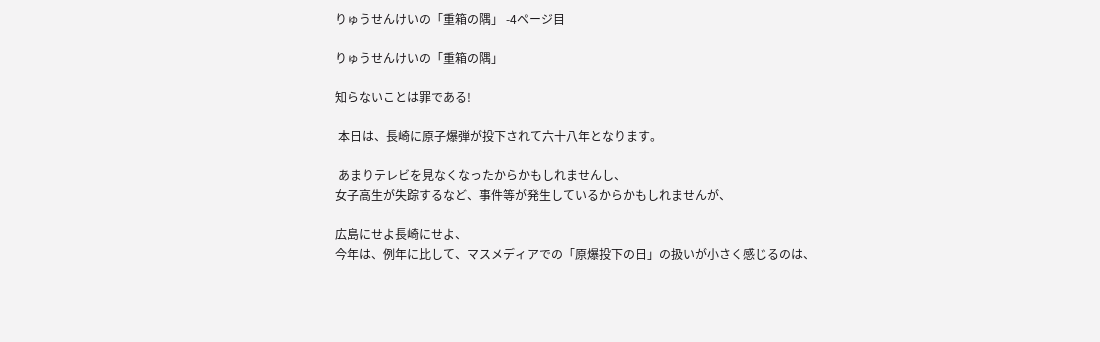りゅうせんけいの「重箱の隅」 -4ページ目

りゅうせんけいの「重箱の隅」

知らないことは罪である!

 本日は、長崎に原子爆弾が投下されて六十八年となります。

 あまりテレビを見なくなったからかもしれませんし、
女子高生が失踪するなど、事件等が発生しているからかもしれませんが、

広島にせよ長崎にせよ、
今年は、例年に比して、マスメディアでの「原爆投下の日」の扱いが小さく感じるのは、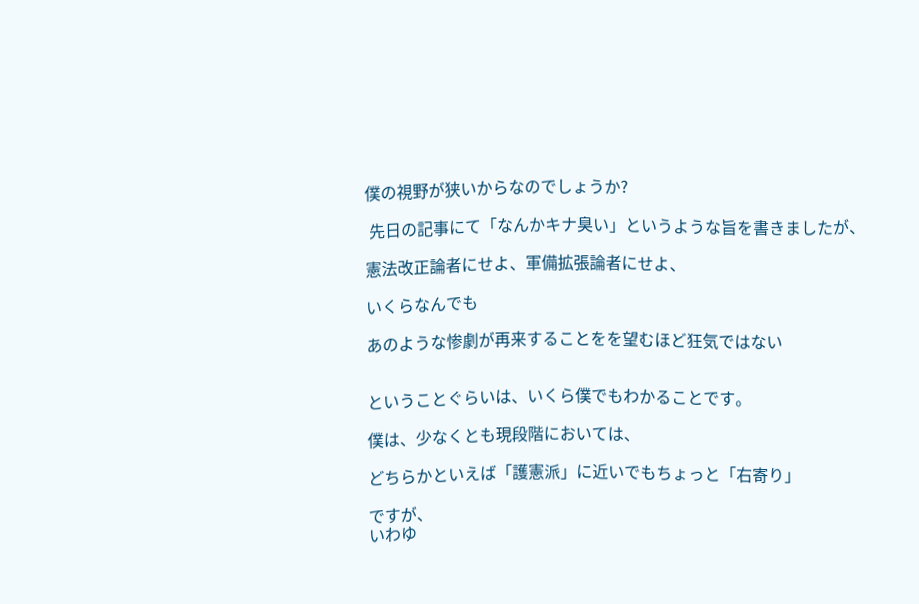僕の視野が狭いからなのでしょうか?

 先日の記事にて「なんかキナ臭い」というような旨を書きましたが、

憲法改正論者にせよ、軍備拡張論者にせよ、

いくらなんでも

あのような惨劇が再来することをを望むほど狂気ではない


ということぐらいは、いくら僕でもわかることです。

僕は、少なくとも現段階においては、

どちらかといえば「護憲派」に近いでもちょっと「右寄り」

ですが、
いわゆ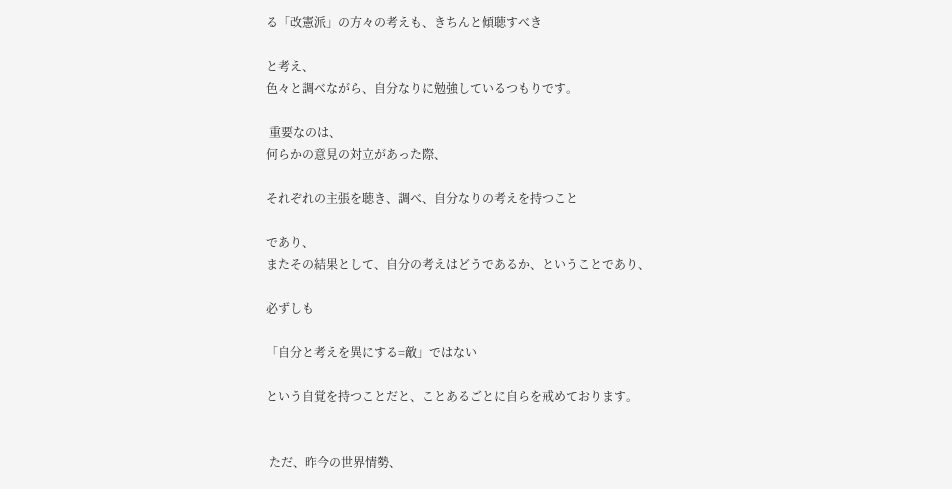る「改憲派」の方々の考えも、きちんと傾聴すべき

と考え、
色々と調べながら、自分なりに勉強しているつもりです。

 重要なのは、
何らかの意見の対立があった際、

それぞれの主張を聴き、調べ、自分なりの考えを持つこと

であり、
またその結果として、自分の考えはどうであるか、ということであり、

必ずしも

「自分と考えを異にする=敵」ではない

という自覚を持つことだと、ことあるごとに自らを戒めております。


 ただ、昨今の世界情勢、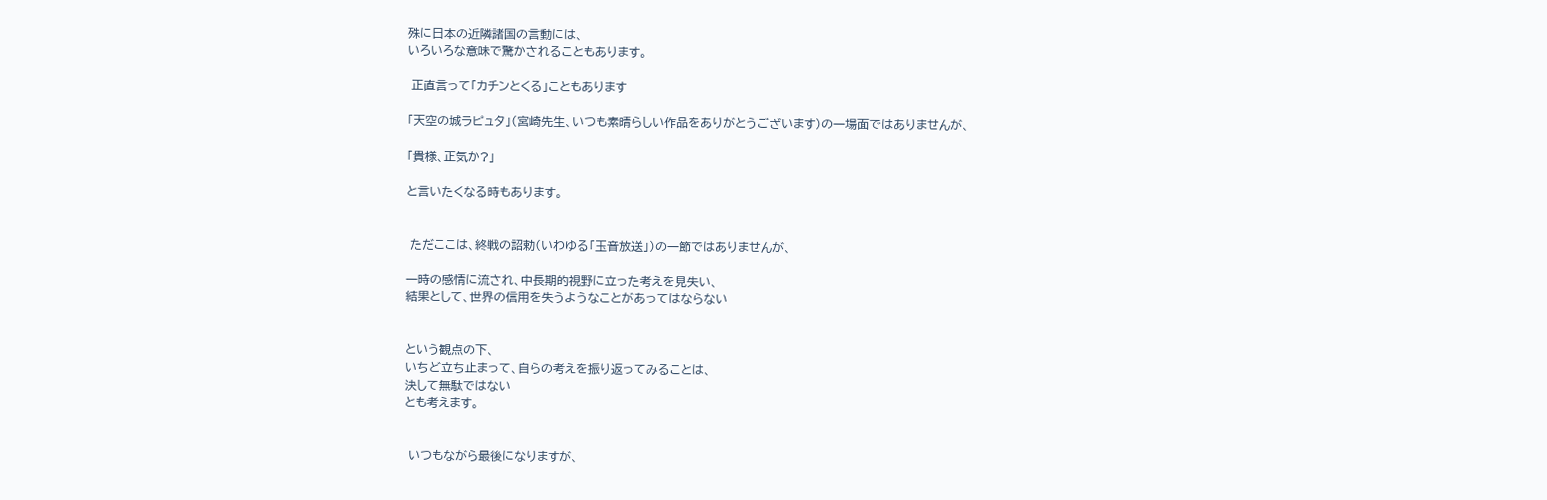殊に日本の近隣諸国の言動には、
いろいろな意味で驚かされることもあります。

 正直言って「カチンとくる」こともあります

「天空の城ラピュタ」(宮崎先生、いつも素晴らしい作品をありがとうございます)の一場面ではありませんが、

「貴様、正気か?」

と言いたくなる時もあります。


 ただここは、終戦の詔勅(いわゆる「玉音放送」)の一節ではありませんが、

一時の感情に流され、中長期的視野に立った考えを見失い、
結果として、世界の信用を失うようなことがあってはならない


という観点の下、
いちど立ち止まって、自らの考えを振り返ってみることは、
決して無駄ではない
とも考えます。


 いつもながら最後になりますが、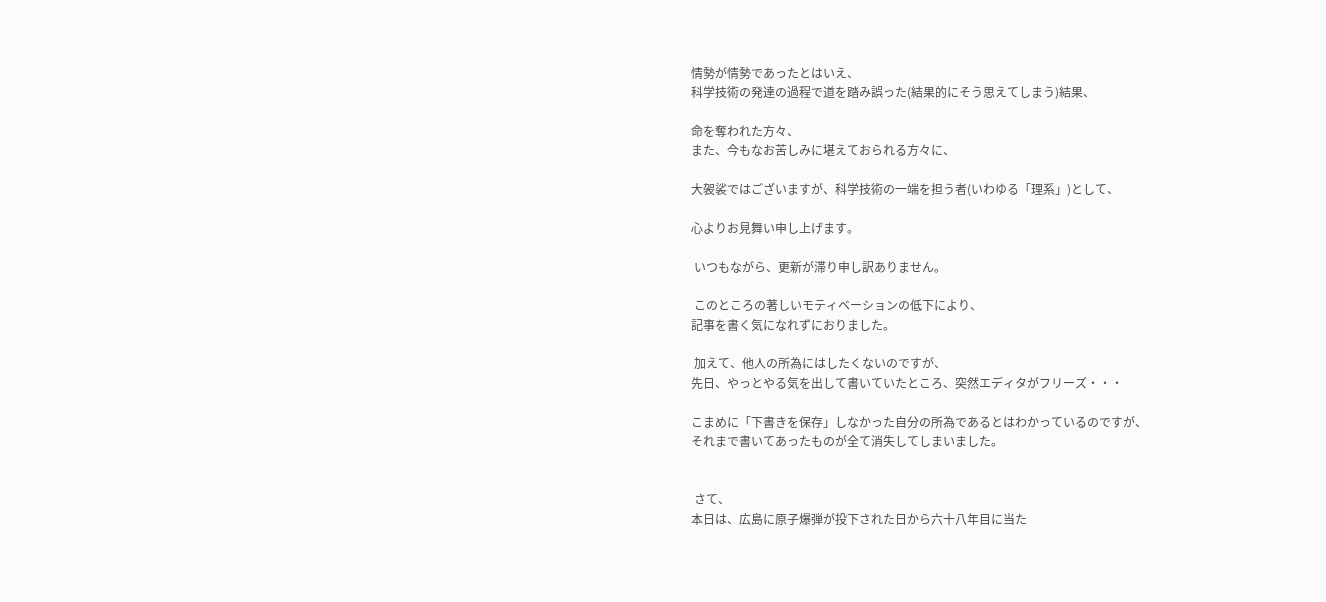情勢が情勢であったとはいえ、
科学技術の発達の過程で道を踏み誤った(結果的にそう思えてしまう)結果、

命を奪われた方々、
また、今もなお苦しみに堪えておられる方々に、

大袈裟ではございますが、科学技術の一端を担う者(いわゆる「理系」)として、

心よりお見舞い申し上げます。

 いつもながら、更新が滞り申し訳ありません。

 このところの著しいモティベーションの低下により、
記事を書く気になれずにおりました。

 加えて、他人の所為にはしたくないのですが、
先日、やっとやる気を出して書いていたところ、突然エディタがフリーズ・・・

こまめに「下書きを保存」しなかった自分の所為であるとはわかっているのですが、
それまで書いてあったものが全て消失してしまいました。


 さて、
本日は、広島に原子爆弾が投下された日から六十八年目に当た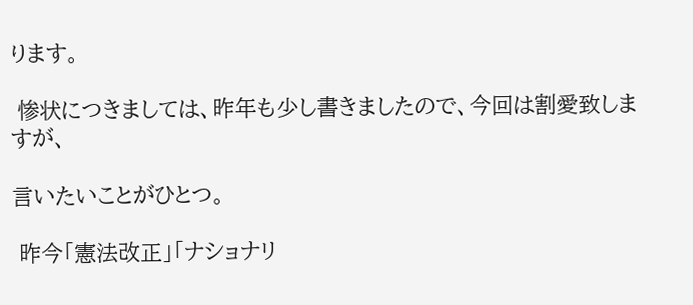ります。

 惨状につきましては、昨年も少し書きましたので、今回は割愛致しますが、

言いたいことがひとつ。

 昨今「憲法改正」「ナショナリ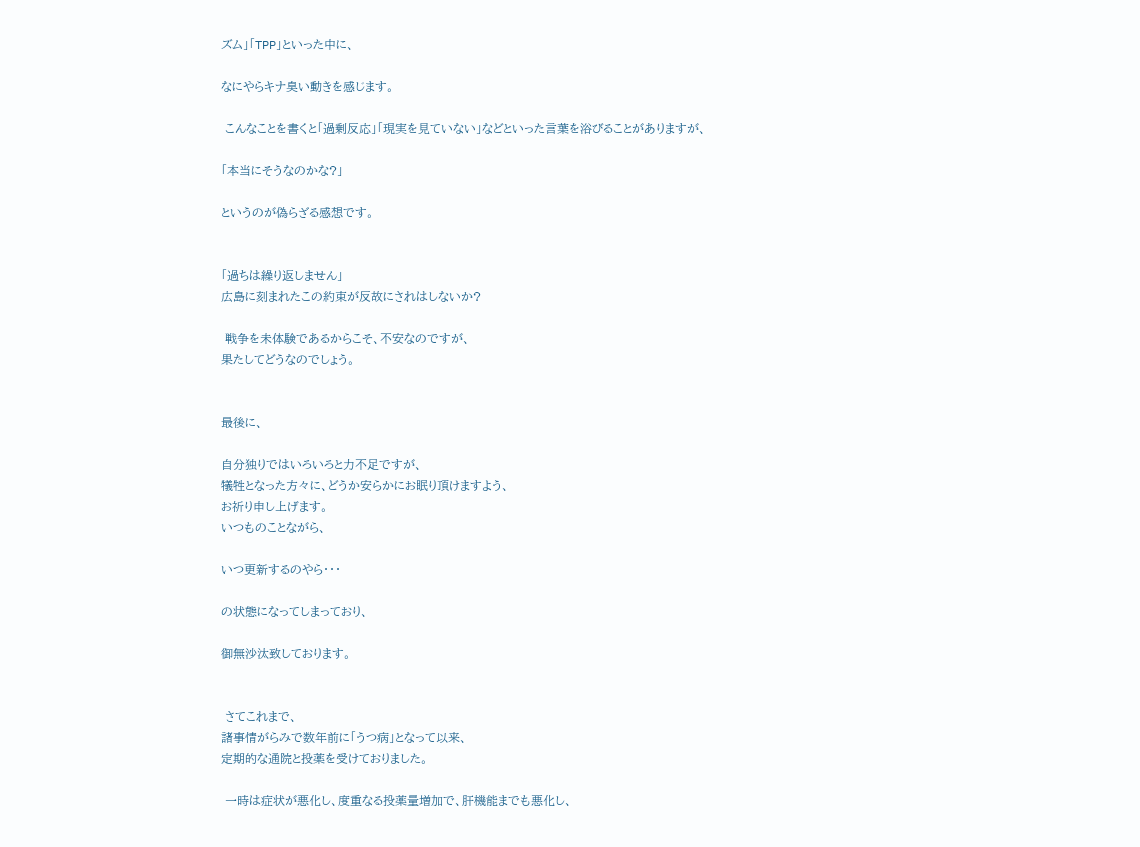ズム」「TPP」といった中に、

なにやらキナ臭い動きを感じます。

 こんなことを書くと「過剰反応」「現実を見ていない」などといった言葉を浴びることがありますが、

「本当にそうなのかな?」

というのが偽らざる感想です。


「過ちは繰り返しません」
広島に刻まれたこの約束が反故にされはしないか?

 戦争を未体験であるからこそ、不安なのですが、
果たしてどうなのでしょう。


最後に、

自分独りではいろいろと力不足ですが、
犠牲となった方々に、どうか安らかにお眠り頂けますよう、
お祈り申し上げます。
いつものことながら、

いつ更新するのやら・・・

の状態になってしまっており、

御無沙汰致しております。


 さてこれまで、
諸事情がらみで数年前に「うつ病」となって以来、
定期的な通院と投薬を受けておりました。

 一時は症状が悪化し、度重なる投薬量増加で、肝機能までも悪化し、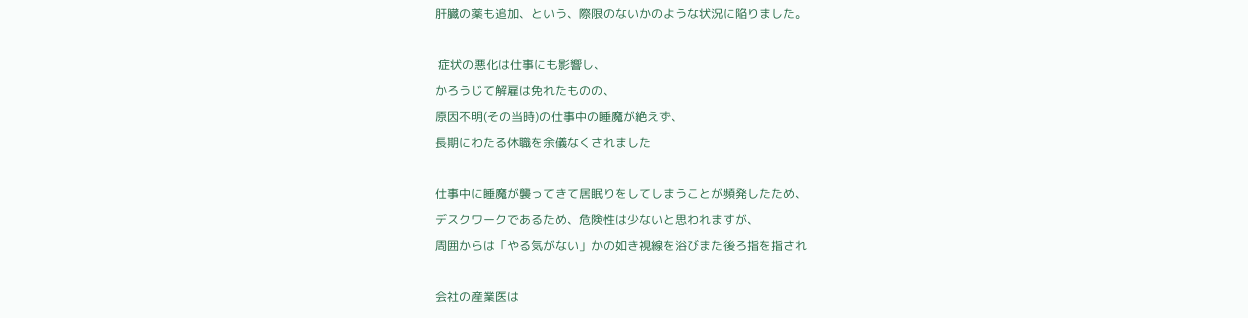肝臓の薬も追加、という、際限のないかのような状況に陥りました。

 症状の悪化は仕事にも影響し、
かろうじて解雇は免れたものの、
原因不明(その当時)の仕事中の睡魔が絶えず、
長期にわたる休職を余儀なくされました

仕事中に睡魔が襲ってきて居眠りをしてしまうことが頻発したため、
デスクワークであるため、危険性は少ないと思われますが、
周囲からは「やる気がない」かの如き視線を浴びまた後ろ指を指され

会社の産業医は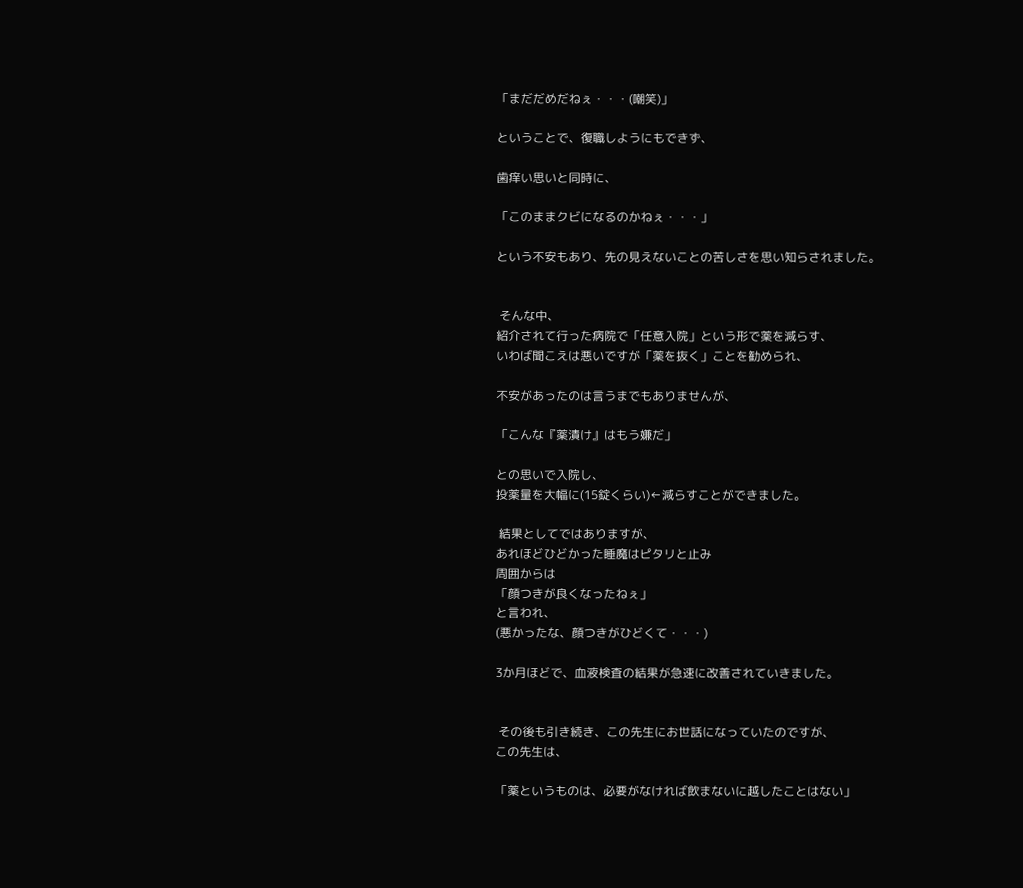「まだだめだねぇ・・・(嘲笑)」

ということで、復職しようにもできず、

歯痒い思いと同時に、

「このままクビになるのかねぇ・・・」

という不安もあり、先の見えないことの苦しさを思い知らされました。


 そんな中、
紹介されて行った病院で「任意入院」という形で薬を減らす、
いわば聞こえは悪いですが「薬を抜く」ことを勧められ、

不安があったのは言うまでもありませんが、

「こんな『薬漬け』はもう嫌だ」

との思いで入院し、
投薬量を大幅に(15錠くらい)←減らすことができました。

 結果としてではありますが、
あれほどひどかった睡魔はピタリと止み
周囲からは
「顔つきが良くなったねぇ」
と言われ、
(悪かったな、顔つきがひどくて・・・)

3か月ほどで、血液検査の結果が急速に改善されていきました。


 その後も引き続き、この先生にお世話になっていたのですが、
この先生は、

「薬というものは、必要がなければ飲まないに越したことはない」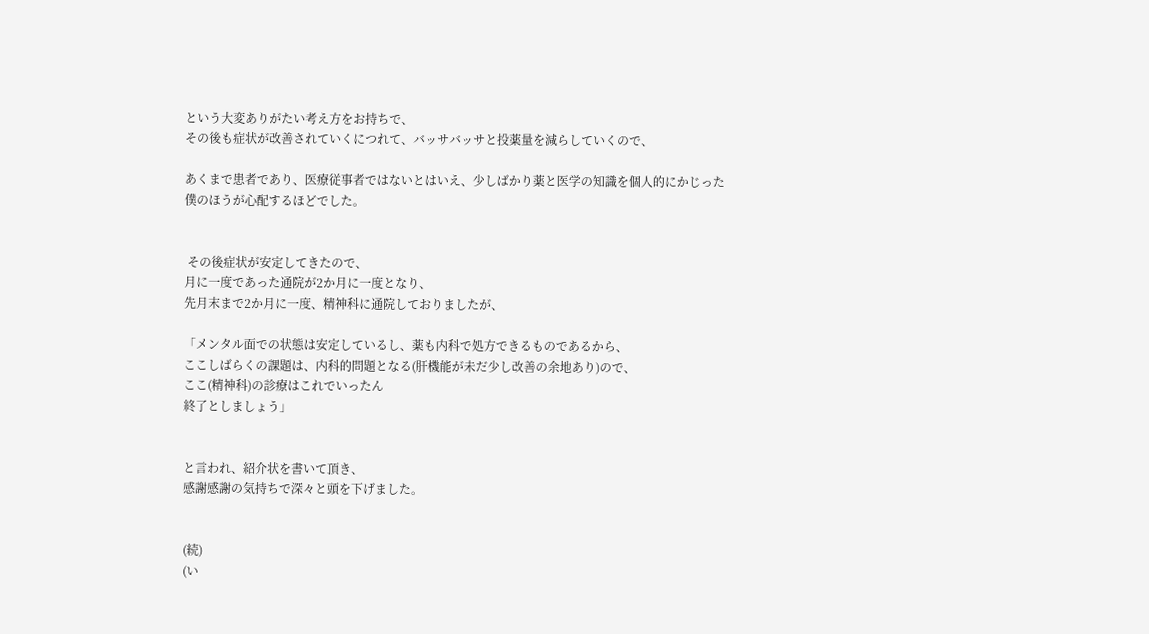という大変ありがたい考え方をお持ちで、
その後も症状が改善されていくにつれて、バッサバッサと投薬量を減らしていくので、

あくまで患者であり、医療従事者ではないとはいえ、少しばかり薬と医学の知識を個人的にかじった
僕のほうが心配するほどでした。


 その後症状が安定してきたので、
月に一度であった通院が2か月に一度となり、
先月末まで2か月に一度、精神科に通院しておりましたが、

「メンタル面での状態は安定しているし、薬も内科で処方できるものであるから、
ここしばらくの課題は、内科的問題となる(肝機能が未だ少し改善の余地あり)ので、
ここ(精神科)の診療はこれでいったん
終了としましょう」


と言われ、紹介状を書いて頂き、
感謝感謝の気持ちで深々と頭を下げました。


(続)
(い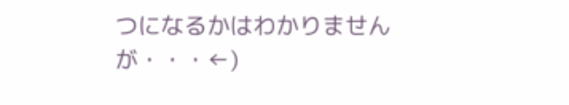つになるかはわかりませんが・・・←)